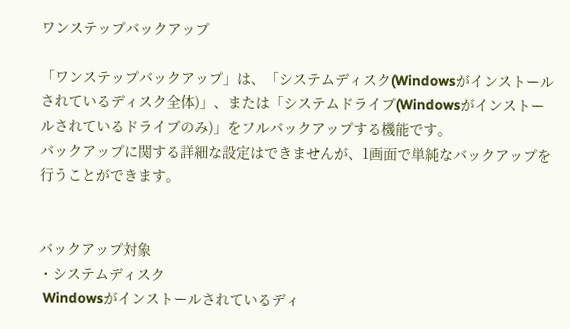ワンステップバックアップ

「ワンステップバックアップ」は、「システムディスク(Windowsがインストールされているディスク全体)」、または「システムドライブ(Windowsがインストールされているドライブのみ)」をフルバックアップする機能です。
バックアップに関する詳細な設定はできませんが、1画面で単純なバックアップを行うことができます。


バックアップ対象
・システムディスク
 Windowsがインストールされているディ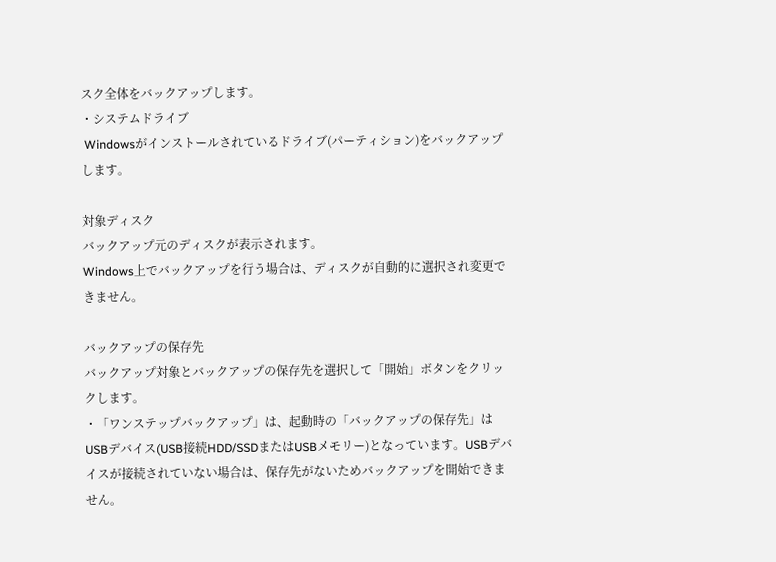スク全体をバックアップします。
・システムドライブ
 Windowsがインストールされているドライブ(パーティション)をバックアップします。

対象ディスク
バックアップ元のディスクが表示されます。
Windows上でバックアップを行う場合は、ディスクが自動的に選択され変更できません。

バックアップの保存先
バックアップ対象とバックアップの保存先を選択して「開始」ボタンをクリックします。
・「ワンステップバックアップ」は、起動時の「バックアップの保存先」はUSBデバイス(USB接続HDD/SSDまたはUSBメモリー)となっています。USBデバイスが接続されていない場合は、保存先がないためバックアップを開始できません。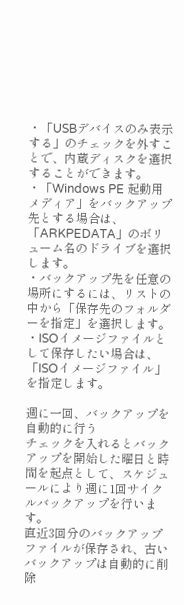・「USBデバイスのみ表示する」のチェックを外すことで、内蔵ディスクを選択することができます。
・「Windows PE 起動用メディア」をバックアップ先とする場合は、「ARKPEDATA」のボリューム名のドライブを選択します。
・バックアップ先を任意の場所にするには、リストの中から「保存先のフォルダーを指定」を選択します。
・ISOイメージファイルとして保存したい場合は、「ISOイメージファイル」を指定します。

週に一回、バックアップを自動的に行う
チェックを入れるとバックアップを開始した曜日と時間を起点として、スケジュールにより週に1回サイクルバックアップを行います。
直近3回分のバックアップファイルが保存され、古いバックアップは自動的に削除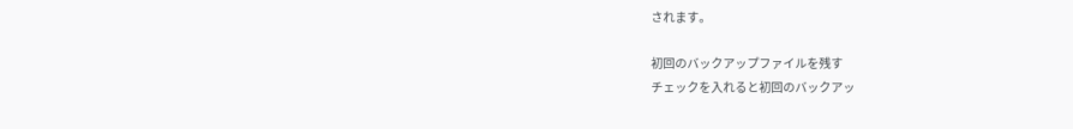されます。

初回のバックアップファイルを残す
チェックを入れると初回のバックアッ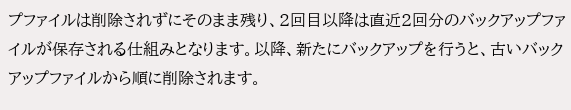プファイルは削除されずにそのまま残り、2回目以降は直近2回分のバックアップファイルが保存される仕組みとなります。以降、新たにバックアップを行うと、古いバックアップファイルから順に削除されます。